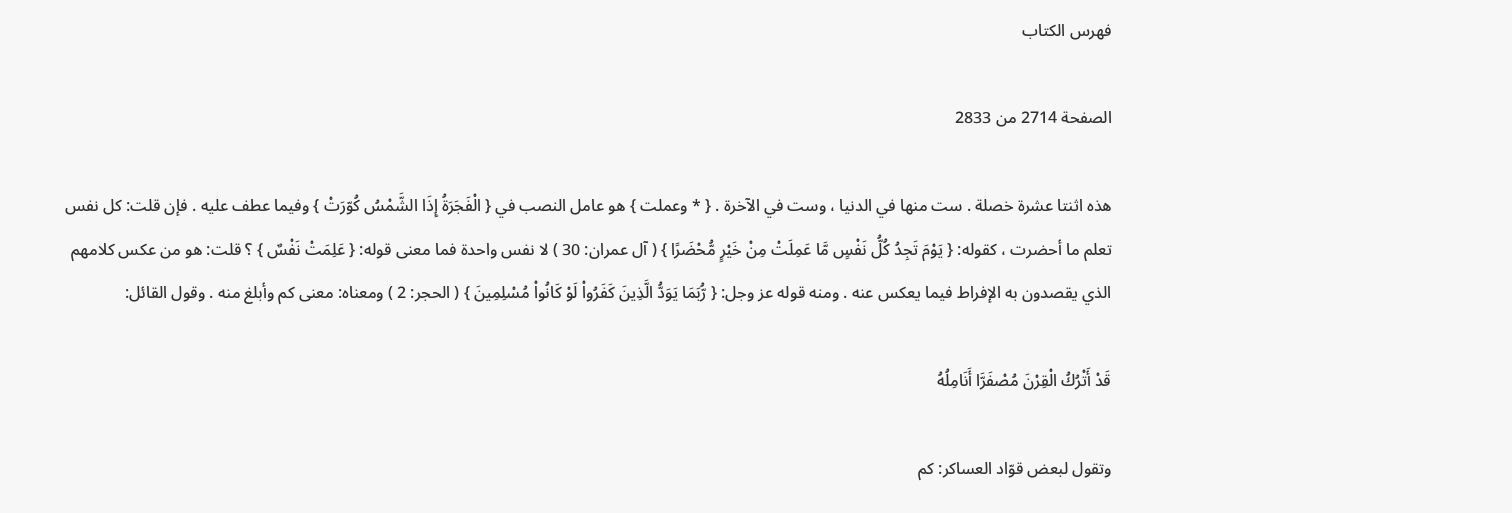فهرس الكتاب

الصفحة 2714 من 2833

هذه اثنتا عشرة خصلة . ست منها في الدنيا ، وست في الآخرة . { * وعملت } هو عامل النصب في { الْفَجَرَةُ إِذَا الشَّمْسُ كُوّرَتْ } وفيما عطف عليه . فإن قلت: كل نفس تعلم ما أحضرت ، كقوله: { يَوْمَ تَجِدُ كُلُّ نَفْسٍ مَّا عَمِلَتْ مِنْ خَيْرٍ مُّحْضَرًا } ( آل عمران: 30 ) لا نفس واحدة فما معنى قوله: { عَلِمَتْ نَفْسٌ } ؟ قلت: هو من عكس كلامهم الذي يقصدون به الإفراط فيما يعكس عنه . ومنه قوله عز وجل: { رُّبَمَا يَوَدُّ الَّذِينَ كَفَرُواْ لَوْ كَانُواْ مُسْلِمِينَ } ( الحجر: 2 ) ومعناه: معنى كم وأبلغ منه . وقول القائل:

قَدْ أَتْرُكُ الْقِرْنَ مُصْفَرَّا أَنَامِلُهُ

وتقول لبعض قوّاد العساكر: كم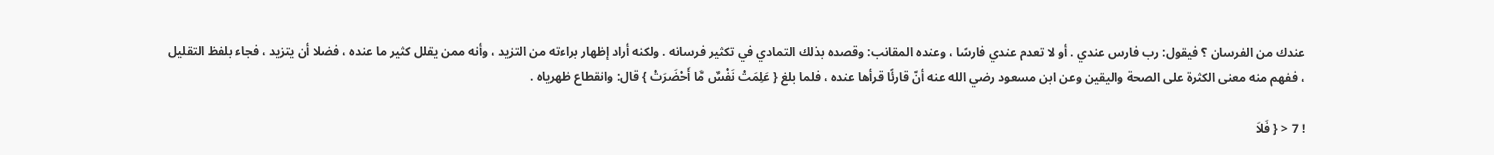عندك من الفرسان ؟ فيقول: رب فارس عندي . أو لا تعدم عندي فارسًا ، وعنده المقانب: وقصده بذلك التمادي في تكثير فرسانه . ولكنه أراد إظهار براءته من التزيد ، وأنه ممن يقلل كثير ما عنده ، فضلا أن يتزيد ، فجاء بلفظ التقليل ، ففهم منه معنى الكثرة على الصحة واليقين وعن ابن مسعود رضي الله عنه أنّ قارئًا قرأها عنده ، فلما بلغ { عَلِمَتْ نَفْسٌ مَّا أَحْضَرَتْ } قال: وانقطاع ظهرياه .

! 7 < { فَلاَ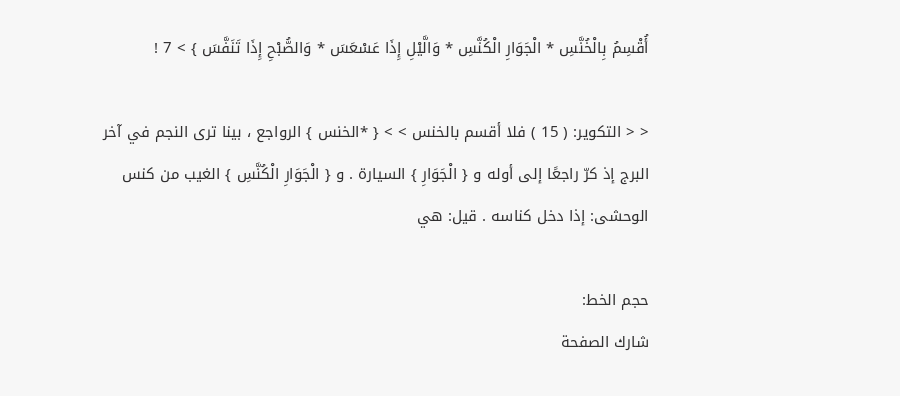أُقْسِمُ بِالْخُنَّسِ * الْجَوَارِ الْكُنَّسِ * وَالَّيْلِ إِذَا عَسْعَسَ * وَالصُّبْحِ إِذَا تَنَفَّسَ } > 7 !

< < التكوير: ( 15 ) فلا أقسم بالخنس > > { *الخنس } الرواجع ، بينا ترى النجم في آخر البرج إذ كرّ راجعًا إلى أوله و { الْجَوَارِ } السيارة . و { الْجَوَارِ الْكُنَّسِ } الغيب من كنس الوحشى: إذا دخل كناسه . قيل: هي

حجم الخط:
شارك الصفحة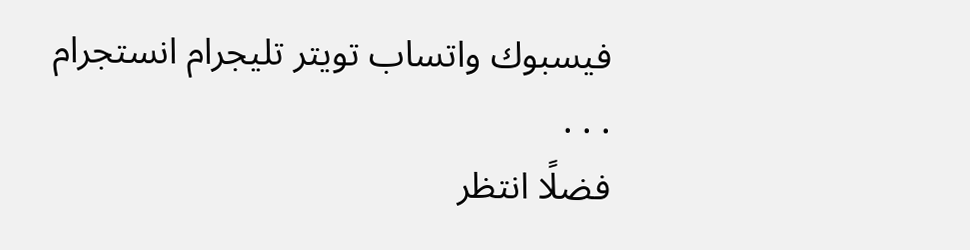فيسبوك واتساب تويتر تليجرام انستجرام
. . .
فضلًا انتظر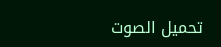تحميل الصوت